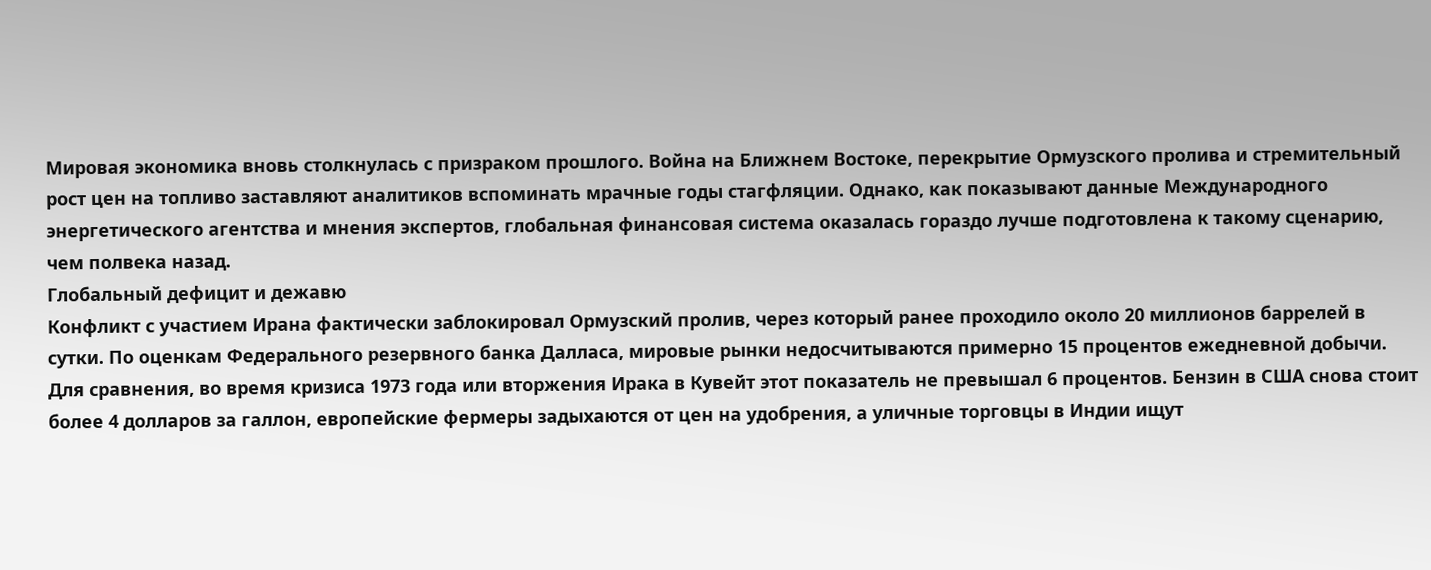Мировая экономика вновь столкнулась с призраком прошлого. Война на Ближнем Востоке, перекрытие Ормузского пролива и стремительный рост цен на топливо заставляют аналитиков вспоминать мрачные годы стагфляции. Однако, как показывают данные Международного энергетического агентства и мнения экспертов, глобальная финансовая система оказалась гораздо лучше подготовлена к такому сценарию, чем полвека назад.
Глобальный дефицит и дежавю
Конфликт с участием Ирана фактически заблокировал Ормузский пролив, через который ранее проходило около 20 миллионов баррелей в сутки. По оценкам Федерального резервного банка Далласа, мировые рынки недосчитываются примерно 15 процентов ежедневной добычи. Для сравнения, во время кризиса 1973 года или вторжения Ирака в Кувейт этот показатель не превышал 6 процентов. Бензин в США снова стоит более 4 долларов за галлон, европейские фермеры задыхаются от цен на удобрения, а уличные торговцы в Индии ищут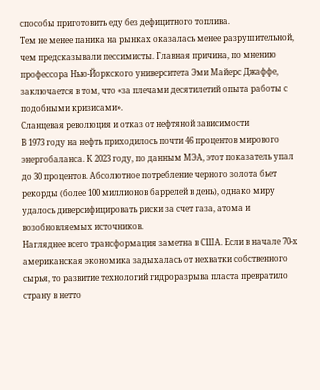способы приготовить еду без дефицитного топлива.
Тем не менее паника на рынках оказалась менее разрушительной, чем предсказывали пессимисты. Главная причина, по мнению профессора Нью-Йоркского университета Эми Майерс Джаффе, заключается в том, что «за плечами десятилетий опыта работы с подобными кризисами».
Сланцевая революция и отказ от нефтяной зависимости
В 1973 году на нефть приходилось почти 46 процентов мирового энергобаланса. К 2023 году, по данным МЭА, этот показатель упал до 30 процентов. Абсолютное потребление черного золота бьет рекорды (более 100 миллионов баррелей в день), однако миру удалось диверсифицировать риски за счет газа, атома и возобновляемых источников.
Нагляднее всего трансформация заметна в США. Если в начале 70-х американская экономика задыхалась от нехватки собственного сырья, то развитие технологий гидроразрыва пласта превратило страну в нетто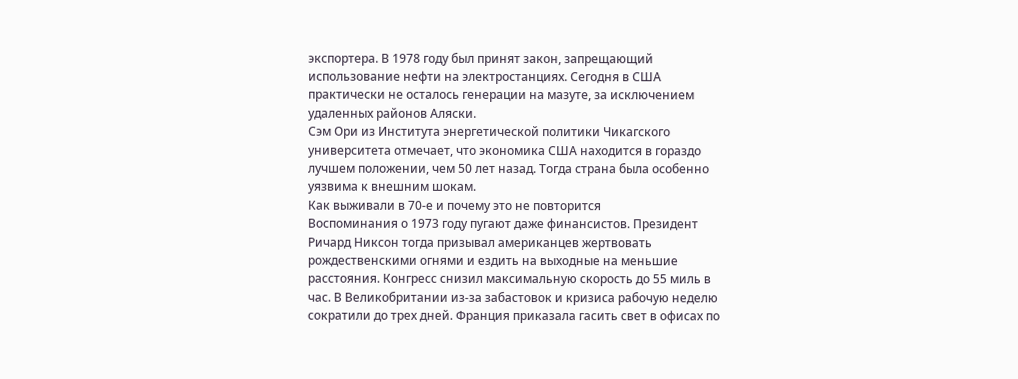экспортера. В 1978 году был принят закон, запрещающий использование нефти на электростанциях. Сегодня в США практически не осталось генерации на мазуте, за исключением удаленных районов Аляски.
Сэм Ори из Института энергетической политики Чикагского университета отмечает, что экономика США находится в гораздо лучшем положении, чем 50 лет назад. Тогда страна была особенно уязвима к внешним шокам.
Как выживали в 70-е и почему это не повторится
Воспоминания о 1973 году пугают даже финансистов. Президент Ричард Никсон тогда призывал американцев жертвовать рождественскими огнями и ездить на выходные на меньшие расстояния. Конгресс снизил максимальную скорость до 55 миль в час. В Великобритании из-за забастовок и кризиса рабочую неделю сократили до трех дней. Франция приказала гасить свет в офисах по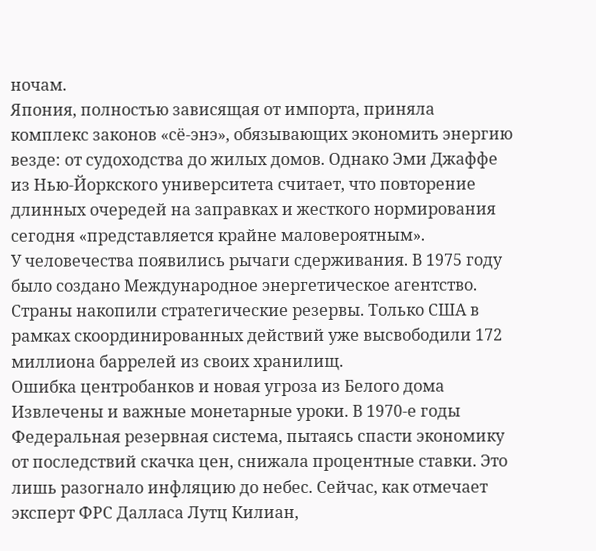ночам.
Япония, полностью зависящая от импорта, приняла комплекс законов «сё-энэ», обязывающих экономить энергию везде: от судоходства до жилых домов. Однако Эми Джаффе из Нью-Йоркского университета считает, что повторение длинных очередей на заправках и жесткого нормирования сегодня «представляется крайне маловероятным».
У человечества появились рычаги сдерживания. В 1975 году было создано Международное энергетическое агентство. Страны накопили стратегические резервы. Только США в рамках скоординированных действий уже высвободили 172 миллиона баррелей из своих хранилищ.
Ошибка центробанков и новая угроза из Белого дома
Извлечены и важные монетарные уроки. В 1970-е годы Федеральная резервная система, пытаясь спасти экономику от последствий скачка цен, снижала процентные ставки. Это лишь разогнало инфляцию до небес. Сейчас, как отмечает эксперт ФРС Далласа Лутц Килиан,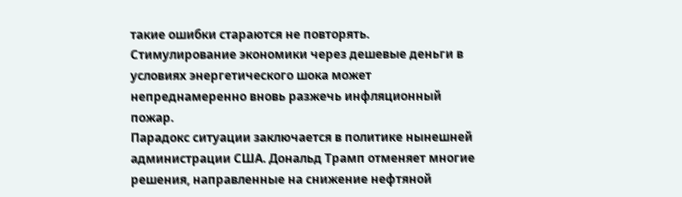такие ошибки стараются не повторять. Стимулирование экономики через дешевые деньги в условиях энергетического шока может непреднамеренно вновь разжечь инфляционный пожар.
Парадокс ситуации заключается в политике нынешней администрации США. Дональд Трамп отменяет многие решения, направленные на снижение нефтяной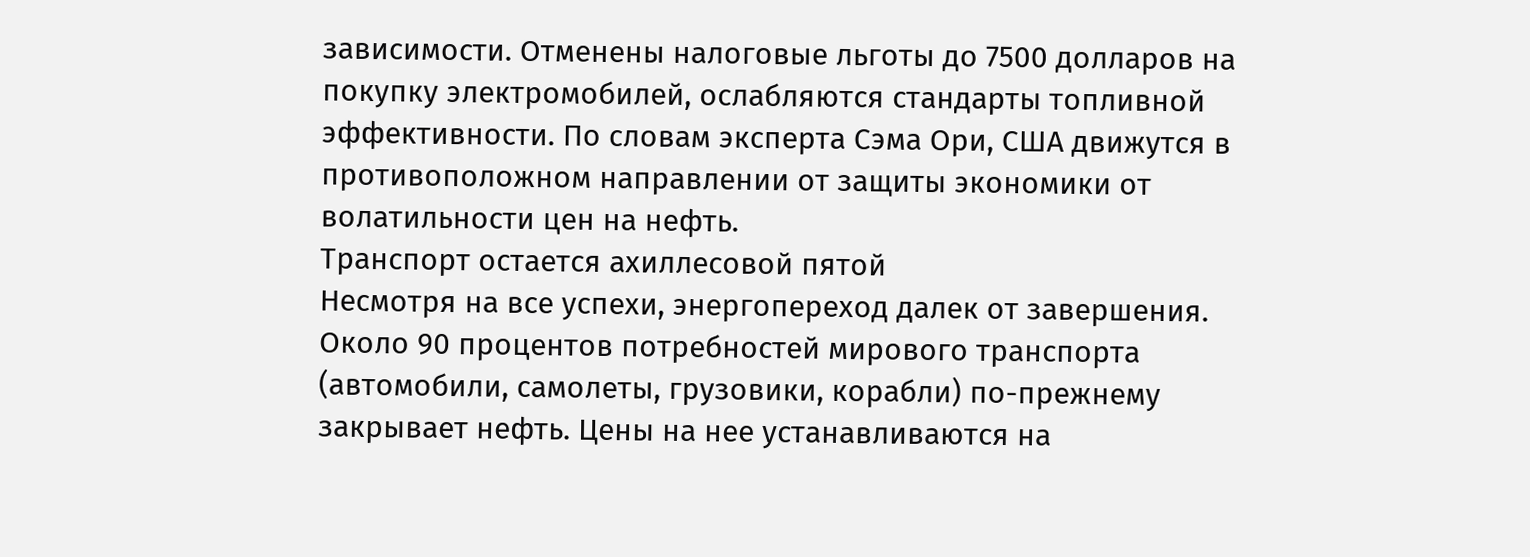зависимости. Отменены налоговые льготы до 7500 долларов на покупку электромобилей, ослабляются стандарты топливной эффективности. По словам эксперта Сэма Ори, США движутся в противоположном направлении от защиты экономики от волатильности цен на нефть.
Транспорт остается ахиллесовой пятой
Несмотря на все успехи, энергопереход далек от завершения. Около 90 процентов потребностей мирового транспорта (автомобили, самолеты, грузовики, корабли) по-прежнему закрывает нефть. Цены на нее устанавливаются на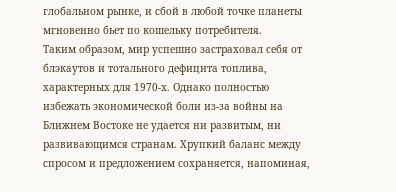глобальном рынке, и сбой в любой точке планеты мгновенно бьет по кошельку потребителя.
Таким образом, мир успешно застраховал себя от блэкаутов и тотального дефицита топлива, характерных для 1970-х. Однако полностью избежать экономической боли из-за войны на Ближнем Востоке не удается ни развитым, ни развивающимся странам. Хрупкий баланс между спросом и предложением сохраняется, напоминая,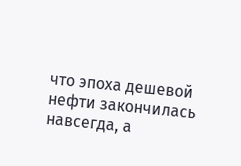что эпоха дешевой нефти закончилась навсегда, а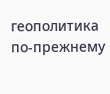геополитика по-прежнему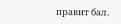правит бал.